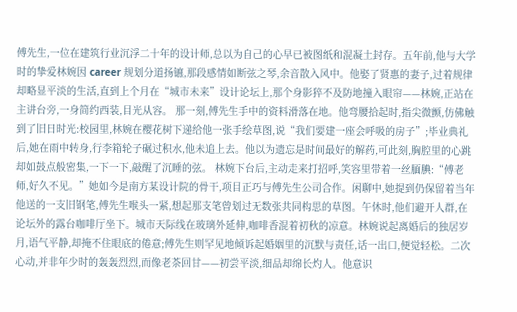傅先生,一位在建筑行业沉浮二十年的设计师,总以为自己的心早已被图纸和混凝土封存。五年前,他与大学时的挚爱林婉因 career 规划分道扬镳,那段感情如断弦之琴,余音散入风中。他娶了贤惠的妻子,过着规律却略显平淡的生活,直到上个月在“城市未来”设计论坛上,那个身影猝不及防地撞入眼帘——林婉,正站在主讲台旁,一身简约西装,目光从容。 那一刻,傅先生手中的资料滑落在地。他弯腰拾起时,指尖微颤,仿佛触到了旧日时光:校园里,林婉在樱花树下递给他一张手绘草图,说“我们要建一座会呼吸的房子”;毕业典礼后,她在雨中转身,行李箱轮子碾过积水,他未追上去。他以为遗忘是时间最好的解药,可此刻,胸腔里的心跳却如鼓点般密集,一下一下,敲醒了沉睡的弦。 林婉下台后,主动走来打招呼,笑容里带着一丝腼腆:“傅老师,好久不见。”她如今是南方某设计院的骨干,项目正巧与傅先生公司合作。闲聊中,她提到仍保留着当年他送的一支旧钢笔,傅先生喉头一紧,想起那支笔曾划过无数张共同构思的草图。午休时,他们避开人群,在论坛外的露台咖啡厅坐下。城市天际线在玻璃外延伸,咖啡香混着初秋的凉意。林婉说起离婚后的独居岁月,语气平静,却掩不住眼底的倦意;傅先生则罕见地倾诉起婚姻里的沉默与责任,话一出口,便觉轻松。二次心动,并非年少时的轰轰烈烈,而像老茶回甘——初尝平淡,细品却绵长灼人。他意识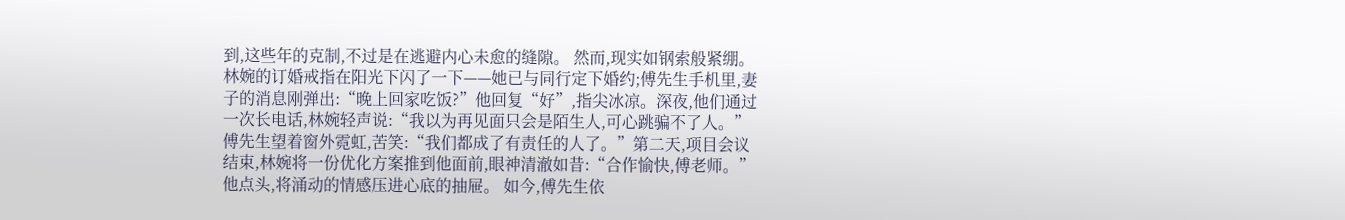到,这些年的克制,不过是在逃避内心未愈的缝隙。 然而,现实如钢索般紧绷。林婉的订婚戒指在阳光下闪了一下——她已与同行定下婚约;傅先生手机里,妻子的消息刚弹出:“晚上回家吃饭?”他回复“好”,指尖冰凉。深夜,他们通过一次长电话,林婉轻声说:“我以为再见面只会是陌生人,可心跳骗不了人。”傅先生望着窗外霓虹,苦笑:“我们都成了有责任的人了。”第二天,项目会议结束,林婉将一份优化方案推到他面前,眼神清澈如昔:“合作愉快,傅老师。”他点头,将涌动的情感压进心底的抽屉。 如今,傅先生依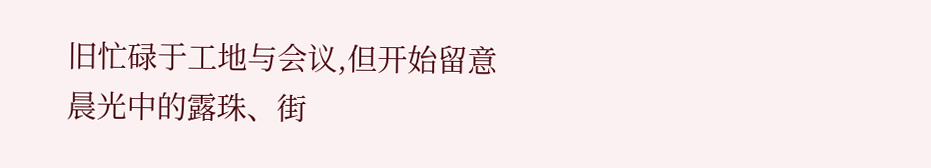旧忙碌于工地与会议,但开始留意晨光中的露珠、街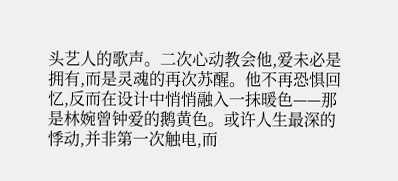头艺人的歌声。二次心动教会他,爱未必是拥有,而是灵魂的再次苏醒。他不再恐惧回忆,反而在设计中悄悄融入一抹暖色——那是林婉曾钟爱的鹅黄色。或许人生最深的悸动,并非第一次触电,而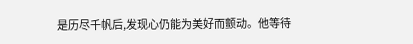是历尽千帆后,发现心仍能为美好而颤动。他等待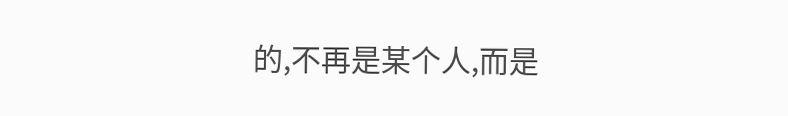的,不再是某个人,而是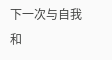下一次与自我和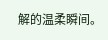解的温柔瞬间。